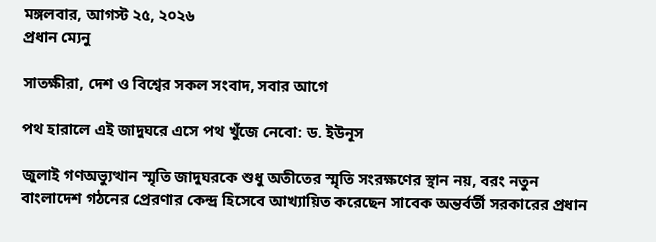মঙ্গলবার, আগস্ট ২৫, ২০২৬
প্রধান ম্যেনু

সাতক্ষীরা, দেশ ও বিশ্বের সকল সংবাদ, সবার আগে

পথ হারালে এই জাদুঘরে এসে পথ খুঁজে নেবো: ড. ইউনূস

জুলাই গণঅভ্যুত্থান স্মৃতি জাদুঘরকে শুধু অতীতের স্মৃতি সংরক্ষণের স্থান নয়, বরং নতুন বাংলাদেশ গঠনের প্রেরণার কেন্দ্র হিসেবে আখ্যায়িত করেছেন সাবেক অন্তর্বর্তী সরকারের প্রধান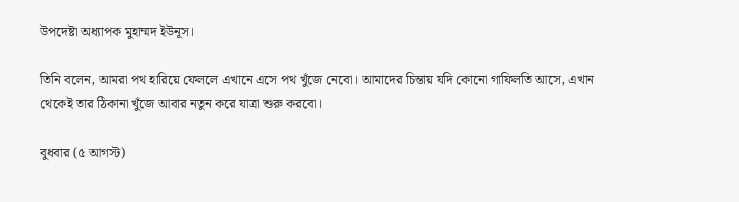উপদেষ্টা অধ্যাপক মুহাম্মদ ইউনূস।

তিনি বলেন, আমরা পথ হারিয়ে ফেললে এখানে এসে পথ খুঁজে নেবো। আমাদের চিন্তায় যদি কোনো গাফিলতি আসে, এখান থেকেই তার ঠিকানা খুঁজে আবার নতুন করে যাত্রা শুরু করবো।

বুধবার (৫ আগস্ট)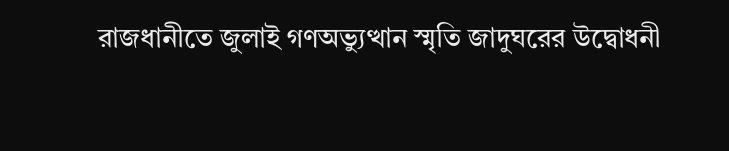রাজধানীতে জুলাই গণঅভ্যুত্থান স্মৃতি জাদুঘরের উদ্বোধনী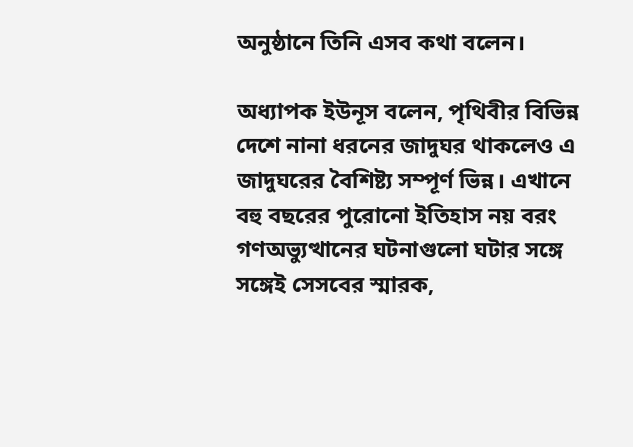অনুষ্ঠানে তিনি এসব কথা বলেন।

অধ্যাপক ইউনূস বলেন, পৃথিবীর বিভিন্ন দেশে নানা ধরনের জাদুঘর থাকলেও এ জাদুঘরের বৈশিষ্ট্য সম্পূর্ণ ভিন্ন। এখানে বহু বছরের পুরোনো ইতিহাস নয় বরং গণঅভ্যুত্থানের ঘটনাগুলো ঘটার সঙ্গে সঙ্গেই সেসবের স্মারক,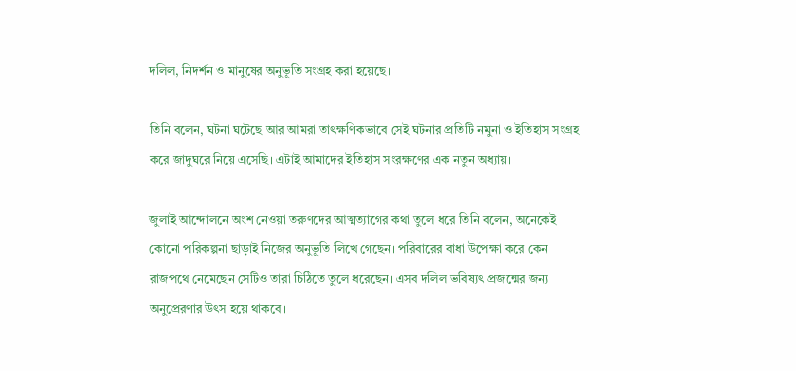দলিল, নিদর্শন ও মানুষের অনুভূতি সংগ্রহ করা হয়েছে।

তিনি বলেন, ঘটনা ঘটেছে আর আমরা তাৎক্ষণিকভাবে সেই ঘটনার প্রতিটি নমুনা ও ইতিহাস সংগ্রহ করে জাদুঘরে নিয়ে এসেছি। এটাই আমাদের ইতিহাস সংরক্ষণের এক নতুন অধ্যায়।

জুলাই আন্দোলনে অংশ নেওয়া তরুণদের আত্মত্যাগের কথা তুলে ধরে তিনি বলেন, অনেকেই কোনো পরিকল্পনা ছাড়াই নিজের অনুভূতি লিখে গেছেন। পরিবারের বাধা উপেক্ষা করে কেন রাজপথে নেমেছেন সেটিও তারা চিঠিতে তুলে ধরেছেন। এসব দলিল ভবিষ্যৎ প্রজন্মের জন্য অনুপ্রেরণার উৎস হয়ে থাকবে।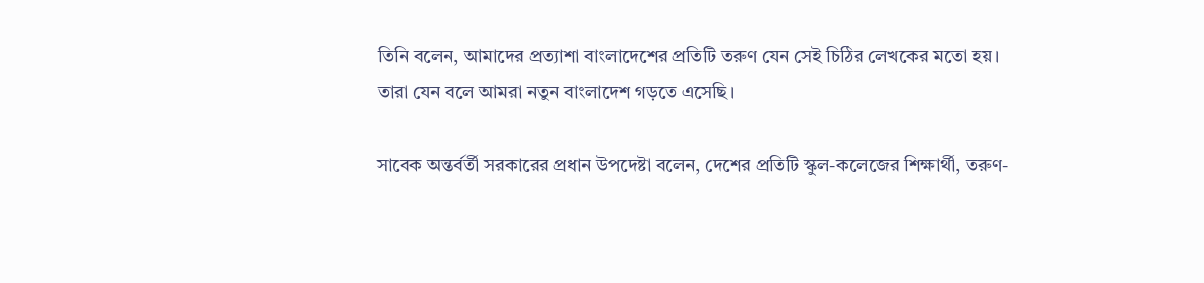তিনি বলেন, আমাদের প্রত্যাশা বাংলাদেশের প্রতিটি তরুণ যেন সেই চিঠির লেখকের মতো হয়। তারা যেন বলে আমরা নতুন বাংলাদেশ গড়তে এসেছি।

সাবেক অন্তর্বর্তী সরকারের প্রধান উপদেষ্টা বলেন, দেশের প্রতিটি স্কুল-কলেজের শিক্ষার্থী, তরুণ-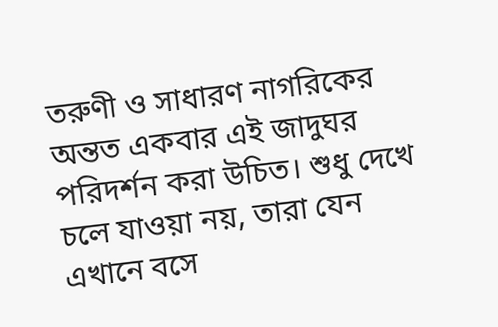তরুণী ও সাধারণ নাগরিকের অন্তত একবার এই জাদুঘর পরিদর্শন করা উচিত। শুধু দেখে চলে যাওয়া নয়, তারা যেন এখানে বসে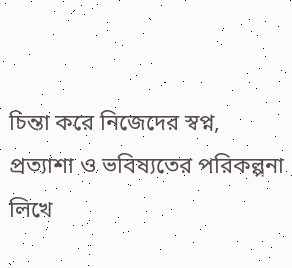চিন্তা করে নিজেদের স্বপ্ন, প্রত্যাশা ও ভবিষ্যতের পরিকল্পনা লিখে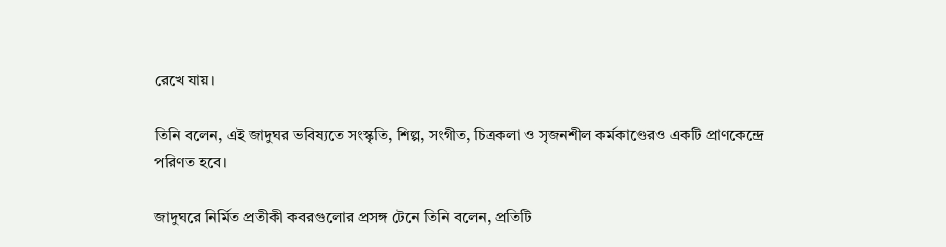রেখে যায়।

তিনি বলেন, এই জাদুঘর ভবিষ্যতে সংস্কৃতি, শিল্প, সংগীত, চিত্রকলা ও সৃজনশীল কর্মকাণ্ডেরও একটি প্রাণকেন্দ্রে পরিণত হবে।

জাদুঘরে নির্মিত প্রতীকী কবরগুলোর প্রসঙ্গ টেনে তিনি বলেন, প্রতিটি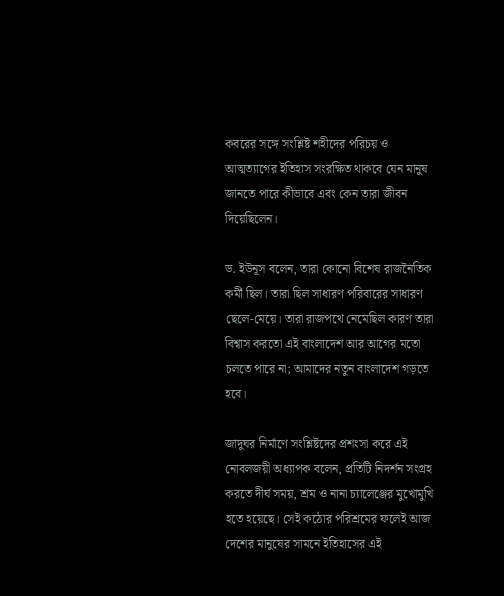কবরের সঙ্গে সংশ্লিষ্ট শহীদের পরিচয় ও আত্মত্যাগের ইতিহাস সংরক্ষিত থাকবে যেন মানুষ জানতে পারে কীভাবে এবং কেন তারা জীবন দিয়েছিলেন।

ড. ইউনূস বলেন, তারা কোনো বিশেষ রাজনৈতিক কর্মী ছিল। তারা ছিল সাধারণ পরিবারের সাধারণ ছেলে-মেয়ে। তারা রাজপথে নেমেছিল কারণ তারা বিশ্বাস করতো এই বাংলাদেশ আর আগের মতো চলতে পারে না; আমাদের নতুন বাংলাদেশ গড়তে হবে।

জাদুঘর নির্মাণে সংশ্লিষ্টদের প্রশংসা করে এই নোবলজয়ী অধ্যাপক বলেন, প্রতিটি নিদর্শন সংগ্রহ করতে দীর্ঘ সময়, শ্রম ও নানা চ্যালেঞ্জের মুখোমুখি হতে হয়েছে। সেই কঠোর পরিশ্রমের ফলেই আজ দেশের মানুষের সামনে ইতিহাসের এই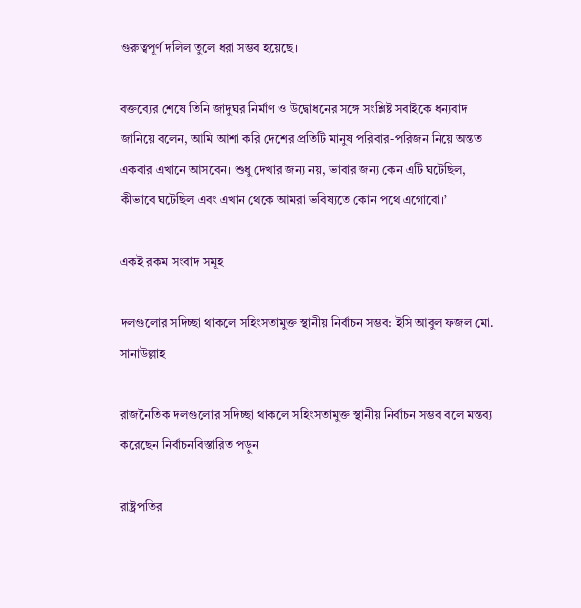গুরুত্বপূর্ণ দলিল তুলে ধরা সম্ভব হয়েছে।

বক্তব্যের শেষে তিনি জাদুঘর নির্মাণ ও উদ্বোধনের সঙ্গে সংশ্লিষ্ট সবাইকে ধন্যবাদ জানিয়ে বলেন, আমি আশা করি দেশের প্রতিটি মানুষ পরিবার-পরিজন নিয়ে অন্তত একবার এখানে আসবেন। শুধু দেখার জন্য নয়, ভাবার জন্য কেন এটি ঘটেছিল, কীভাবে ঘটেছিল এবং এখান থেকে আমরা ভবিষ্যতে কোন পথে এগোবো।’

একই রকম সংবাদ সমূহ

দলগুলোর সদিচ্ছা থাকলে সহিংসতামুক্ত স্থানীয় নির্বাচন সম্ভব: ইসি আবুল ফজল মো. সানাউল্লাহ

রাজনৈতিক দলগুলোর সদিচ্ছা থাকলে সহিংসতামুক্ত স্থানীয় নির্বাচন সম্ভব বলে মন্তব্য করেছেন নির্বাচনবিস্তারিত পড়ুন

রাষ্ট্রপতির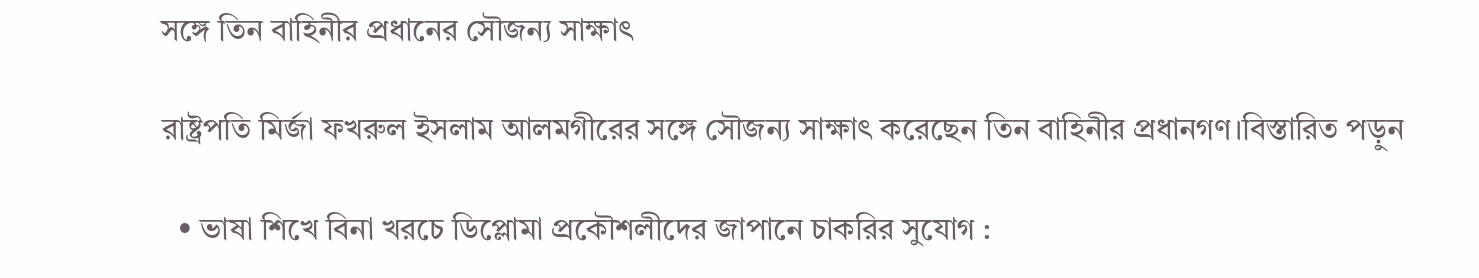সঙ্গে তিন বাহিনীর প্রধানের সৌজন্য সাক্ষাৎ

রাষ্ট্রপতি মির্জা ফখরুল ইসলাম আলমগীরের সঙ্গে সৌজন্য সাক্ষাৎ করেছেন তিন বাহিনীর প্রধানগণ।বিস্তারিত পড়ুন

  • ভাষা শিখে বিনা খরচে ডিপ্লোমা প্রকৌশলীদের জাপানে চাকরির সুযোগ :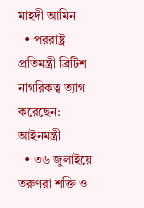মাহদী আমিন
  • পররাষ্ট্র প্রতিমন্ত্রী ব্রিটিশ নাগরিকত্ব ত্যাগ করেছেন: আইনমন্ত্রী
  • ৩৬ জুলাইয়ে তরুণরা শক্তি ও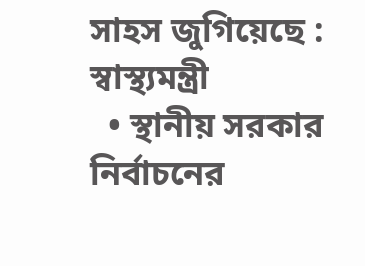সাহস জুগিয়েছে : স্বাস্থ্যমন্ত্রী
  • স্থানীয় সরকার নির্বাচনের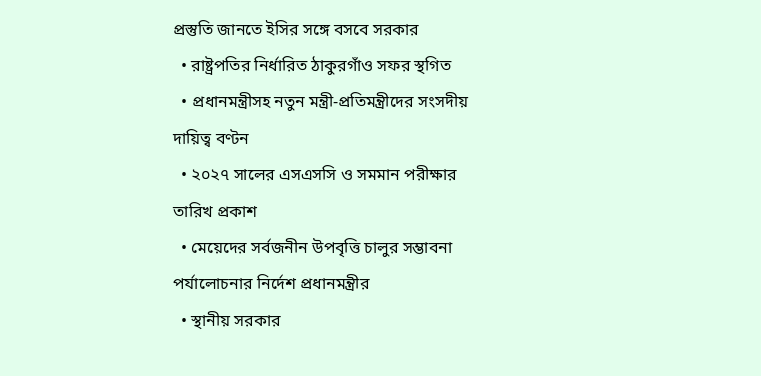প্রস্তুতি জানতে ইসির সঙ্গে বসবে সরকার
  • রাষ্ট্রপতির নির্ধারিত ঠাকুরগাঁও সফর স্থগিত
  • প্রধানমন্ত্রীসহ নতুন মন্ত্রী-প্রতিমন্ত্রীদের সংসদীয় দায়িত্ব বণ্টন
  • ২০২৭ সালের এসএসসি ও সমমান পরীক্ষার তারিখ প্রকাশ
  • মেয়েদের সর্বজনীন উপবৃত্তি চালুর সম্ভাবনা পর্যালোচনার নির্দেশ প্রধানমন্ত্রীর
  • স্থানীয় সরকার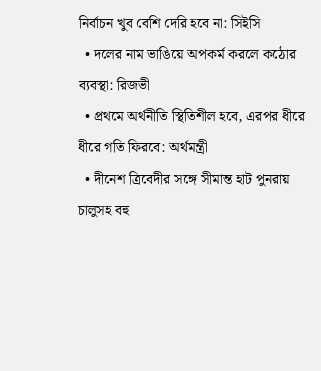নির্বাচন খুব বেশি দেরি হবে না: সিইসি
  • দলের নাম ভাঙিয়ে অপকর্ম করলে কঠোর ব্যবস্থা: রিজভী
  • প্রথমে অর্থনীতি স্থিতিশীল হবে, এরপর ধীরে ধীরে গতি ফিরবে: অর্থমন্ত্রী
  • দীনেশ ত্রিবেদীর সঙ্গে সীমান্ত হাট পুনরায় চালুসহ বহু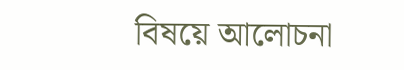বিষয়ে আলোচনা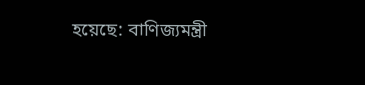হয়েছে: বাণিজ্যমন্ত্রী